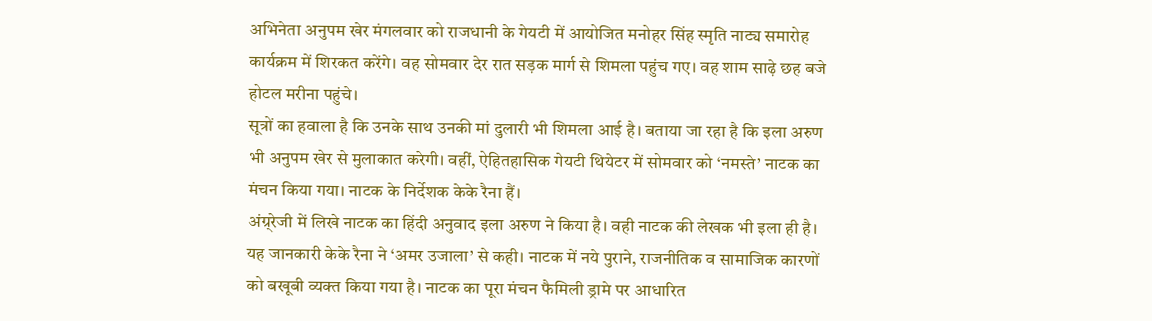अभिनेता अनुपम खेर मंगलवार को राजधानी के गेयटी में आयोजित मनोहर सिंह स्मृति नाट्य समारोह कार्यक्रम में शिरकत करेंगे। वह सोमवार देर रात सड़क मार्ग से शिमला पहुंच गए। वह शाम साढ़े छह बजे होटल मरीना पहुंचे।
सूत्रों का हवाला है कि उनके साथ उनकी मां दुलारी भी शिमला आई है। बताया जा रहा है कि इला अरुण भी अनुपम खेर से मुलाकात करेगी। वहीं, ऐहितहासिक गेयटी थियेटर में सोमवार को ‘नमस्ते’ नाटक का मंचन किया गया। नाटक के निर्देशक केके रैना हैं।
अंग्र्रेजी में लिखे नाटक का हिंदी अनुवाद इला अरुण ने किया है। वही नाटक की लेखक भी इला ही है। यह जानकारी केके रैना ने ‘अमर उजाला’ से कही। नाटक में नये पुराने, राजनीतिक व सामाजिक कारणों को बखूबी व्यक्त किया गया है। नाटक का पूरा मंचन फैमिली ड्रामे पर आधारित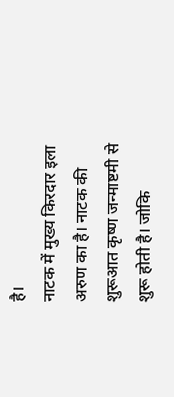है।
नाटक में मुख्य किरदार इला अरुण का है। नाटक की शुरूआत कृष्ण जन्माष्टमी से शुरू होती है। जोकि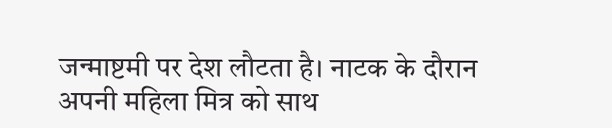जन्माष्टमी पर देश लौटता है। नाटक के दौरान अपनी महिला मित्र को साथ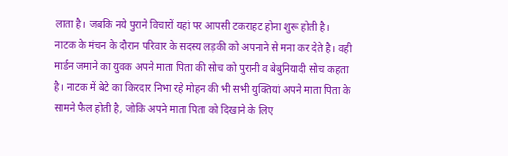लाता है। जबकि नये पुराने विचारों यहां पर आपसी टकराहट होना शुरू होती है।
नाटक के मंचन के दौरान परिवार के सदस्य लड़की को अपनाने से मना कर देते है। वही मार्डन जमाने का युवक अपने माता पिता की सोच को पुरानी व बेबुनियादी सोच कहता है। नाटक में बेटे का किरदार निभा रहे मोहन की भी सभी युक्तियां अपने माता पिता के सामने फैल होती है, जोकि अपने माता पिता को दिखाने के लिए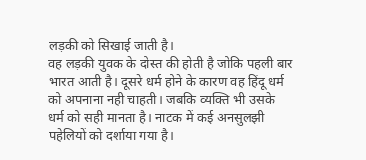लड़की को सिखाई जाती है।
वह लड़की युवक के दोस्त की होती है जोकि पहली बार भारत आती है। दूसरे धर्म होने के कारण वह हिंदू धर्म को अपनाना नही चाहती। जबकि व्यक्ति भी उसके धर्म को सही मानता है। नाटक में कई अनसुलझी पहेलियों को दर्शाया गया है।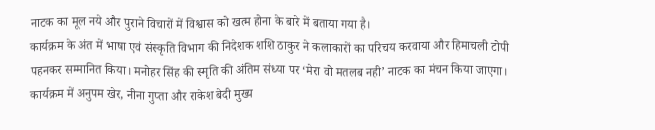नाटक का मूल नये और पुराने विचारों में विश्वास को खत्म होना के बारे में बताया गया है।
कार्यक्रम के अंत में भाषा एवं संस्कृति विभाग की निदेशक शशि ठाकुर ने कलाकारों का परिचय करवाया और हिमाचली टोपी पहनकर सम्मानित किया। मनोहर सिंह की स्मृति की अंतिम संध्या पर ‘मेरा वो मतलब नही’ नाटक का मंचन किया जाएगा। कार्यक्रम में अनुपम खेर, नीना गुप्ता और राकेश बेदी मुख्य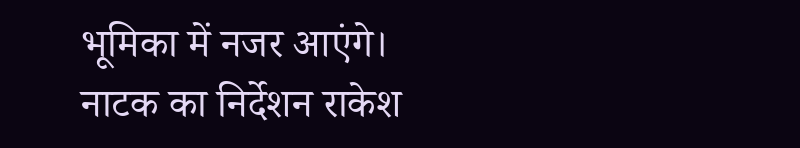भूमिका में नजर आएंगे। नाटक का निर्देशन राकेश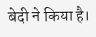बेदी ने किया है।